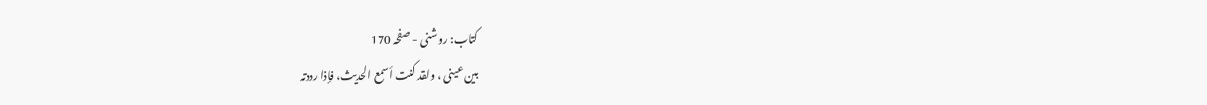کتاب: روشنی - صفحہ 170
بین عینی ، ولقد کنت أسمع الحدیث، فإذا رددتہ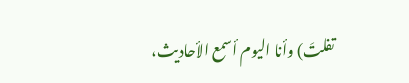تفلتَ) وأنا الیوم أسمع الأحادیث،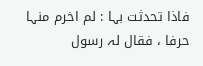فاذا تحدثت بہا : لم اخرم منہا حرفا ، فقال لہ رسول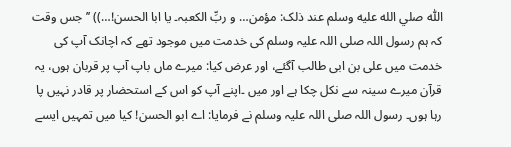اللّٰہ صلي الله عليه وسلم عند ذلک: مؤمن… و ربِّ الکعبہ۔ یا ابا الحسن!…)) ’’جس وقت کہ ہم رسول اللہ صلی اللہ علیہ وسلم کی خدمت میں موجود تھے کہ اچانک آپ کی خدمت میں علی بن ابی طالب آگئے، اور عرض کیا: میرے ماں باپ آپ پر قربان ہوں، یہ قرآن میرے سینہ سے نکل چکا ہے اور میں ۔اپنے آپ کو اس کے استحضار پر قادر نہیں پا رہا ہوں۔ رسول اللہ صلی اللہ علیہ وسلم نے فرمایا: اے ابو الحسن! کیا میں تمہیں ایسے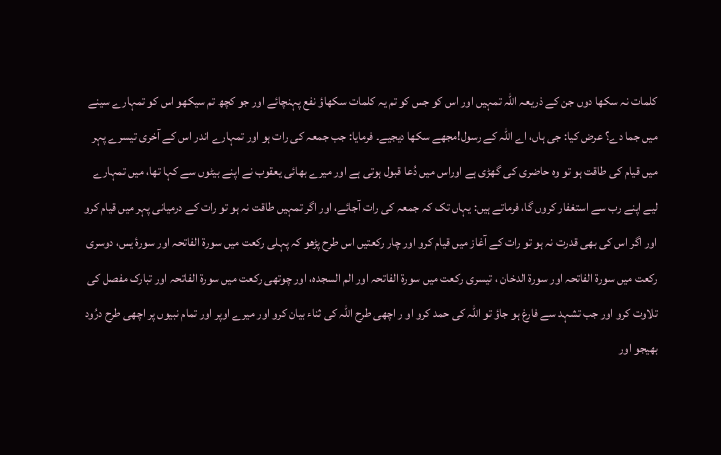کلمات نہ سکھا دوں جن کے ذریعہ اللہ تمہیں اور اس کو جس کو تم یہ کلمات سکھاؤ نفع پہنچائے اور جو کچھ تم سیکھو اس کو تمہارے سینے میں جما دے؟ عرض کیا: جی ہاں، اے اللہ کے رسول!مجھے سکھا دیجیے۔ فرمایا: جب جمعہ کی رات ہو اور تمہارے اندر اس کے آخری تیسرے پہر میں قیام کی طاقت ہو تو وہ حاضری کی گھڑی ہے اوراس میں دُعا قبول ہوتی ہے اور میرے بھائی یعقوب نے اپنے بیٹوں سے کہا تھا، میں تمہارے لیے اپنے رب سے استغفار کروں گا، فرماتے ہیں: یہاں تک کہ جمعہ کی رات آجائے، اور اگر تمہیں طاقت نہ ہو تو رات کے درمیانی پہر میں قیام کرو اور اگر اس کی بھی قدرت نہ ہو تو رات کے آغاز میں قیام کرو اور چار رکعتیں اس طرح پڑھو کہ پہلی رکعت میں سورۃ الفاتحہ اور سورۂ یس، دوسری رکعت میں سورۃ الفاتحہ اور سورۃ الدخان ، تیسری رکعت میں سورۃ الفاتحہ اور الم السجدہ، اور چوتھی رکعت میں سورۃ الفاتحہ اور تبارک مفصل کی تلاوت کرو اور جب تشہد سے فارغ ہو جاؤ تو اللہ کی حمد کرو او ر اچھی طرح اللہ کی ثناء بیان کرو اور میرے اوپر اور تمام نبیوں پر اچھی طرح درُود بھیجو اور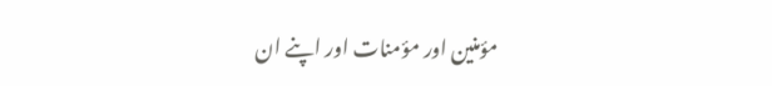مؤمنین اور مؤمنات اور اپنے ان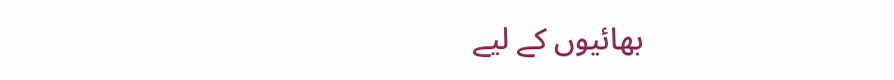بھائیوں کے لیے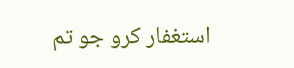استغفار کرو جو تم